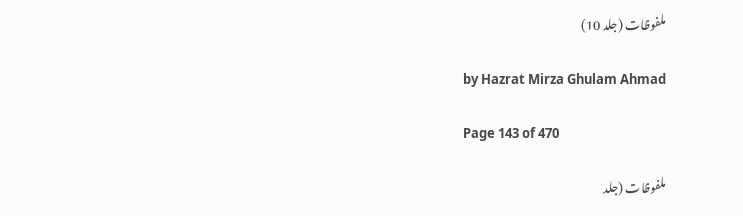ملفوظات (جلد 10)

by Hazrat Mirza Ghulam Ahmad

Page 143 of 470

ملفوظات (جلد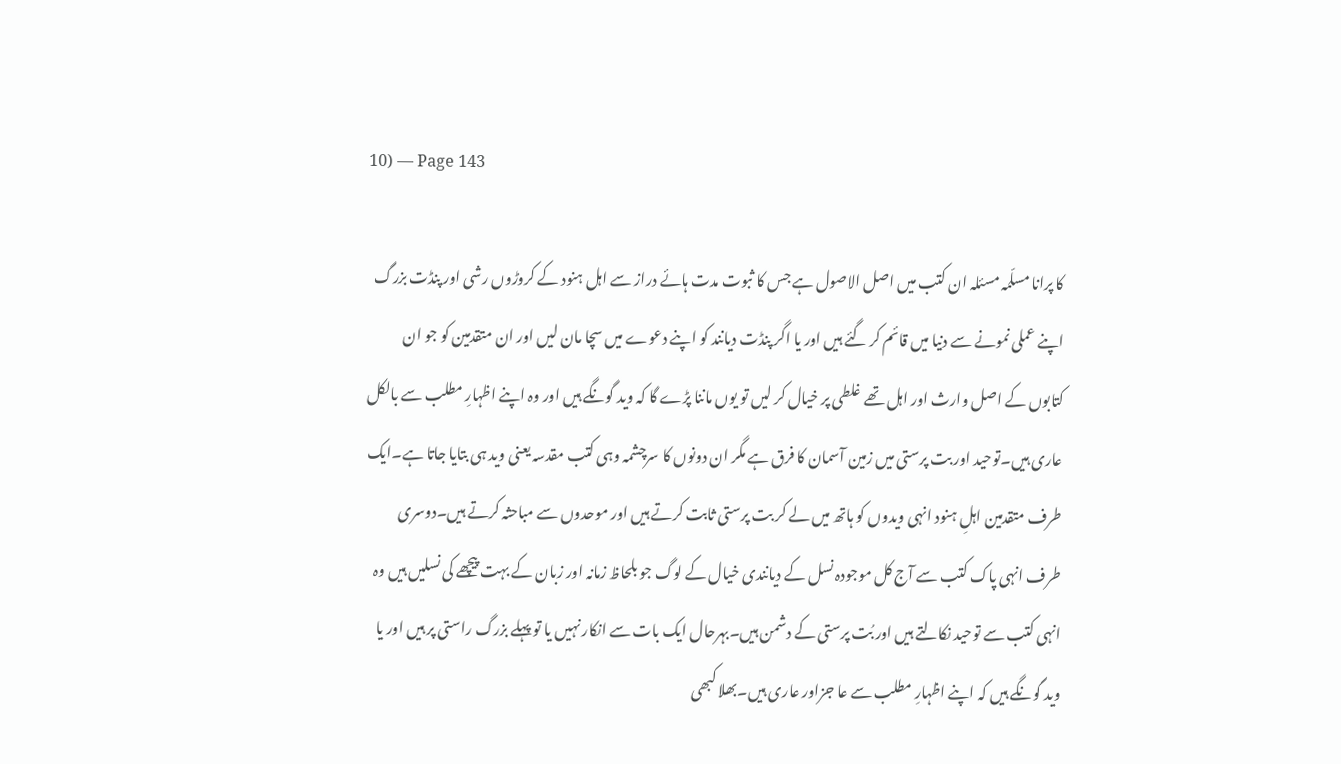10) — Page 143

کا پرانا مسلّمہ مسئلہ ان کتب میں اصل الاصول ہے جس کا ثبوت مدت ہائے دراز سے اہل ہنود کے کروڑوں رشی اور پنڈت بزرگ اپنے عملی نمونے سے دنیا میں قائم کر گئے ہیں اور یا اگر پنڈت دیانند کو اپنے دعوے میں سچا مان لیں اور ان متقدمین کو جو ان کتابوں کے اصل وارث اور اہل تھے غلطی پر خیال کر لیں تو یوں ماننا پڑے گا کہ وید گونگے ہیں اور وہ اپنے اظہارِ مطلب سے بالکل عاری ہیں۔توحید اور بت پرستی میں زمین آسمان کا فرق ہے مگر ان دونوں کا سرچشمہ وہی کتب مقدسہ یعنی وید ہی بتایا جاتا ہے۔ایک طرف متقدمین اہلِ ہنود انہی ویدوں کو ہاتھ میں لے کر بت پرستی ثابت کرتے ہیں اور موحدوں سے مباحثہ کرتے ہیں۔دوسری طرف انہی پاک کتب سے آج کل موجودہ نسل کے دیانندی خیال کے لوگ جو بلحاظ زمانہ اور زبان کے بہت پیچھے کی نسلیں ہیں وہ انہی کتب سے توحید نکالتے ہیں اور بُت پرستی کے دشمن ہیں۔بہرحال ایک بات سے انکار نہیں یا تو پہلے بزرگ راستی پر ہیں اور یا وید گونگے ہیں کہ اپنے اظہارِ مطلب سے عا جزاور عاری ہیں۔بھلا کبھی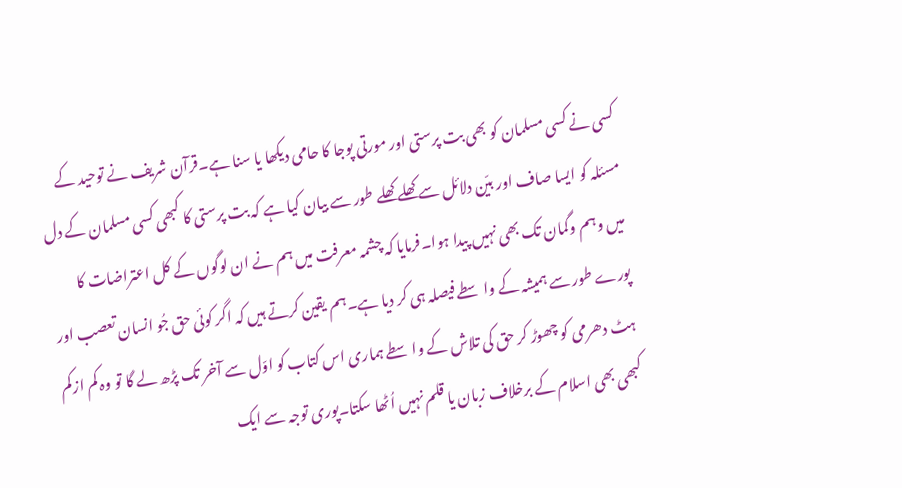کسی نے کسی مسلمان کو بھی بت پرستی اور مورتی پوجا کا حامی دیکھا یا سنا ہے۔قرآن شریف نے توحید کے مسئلہ کو ایسا صاف اور بیّن دلائل سے کھلے کھلے طور سے بیان کیا ہے کہ بت پرستی کا کبھی کسی مسلمان کے دل میں وہم وگمان تک بھی نہیں پیدا ہوا۔فرمایا کہ چشمہ معرفت میں ہم نے ان لوگوں کے کل اعتراضات کا پورے طور سے ہمیشہ کے واسطے فیصلہ ہی کر دیا ہے۔ہم یقین کرتے ہیں کہ اگر کوئی حق جُو انسان تعصب اور ہٹ دھرمی کو چھوڑ کر حق کی تلاش کے واسطے ہماری اس کتاب کو اوّل سے آخر تک پڑھ لے گا تو وہ کم ازکم کبھی بھی اسلام کے برخلاف زبان یا قلم نہیں اُٹھا سکتا۔پوری توجہ سے ایک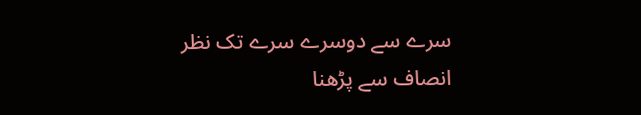سرے سے دوسرے سرے تک نظر انصاف سے پڑھنا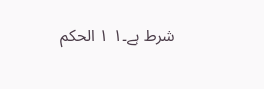شرط ہے۔۱ ۱ الحکم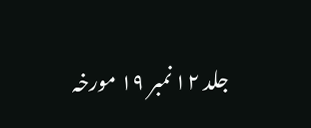جلد ۱۲ نمبر ۱۹ مورخہ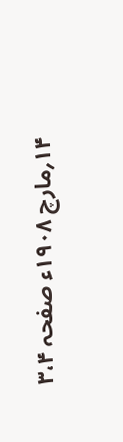۱۴؍مارچ ۱۹۰۸ء صفحہ ۳،۴